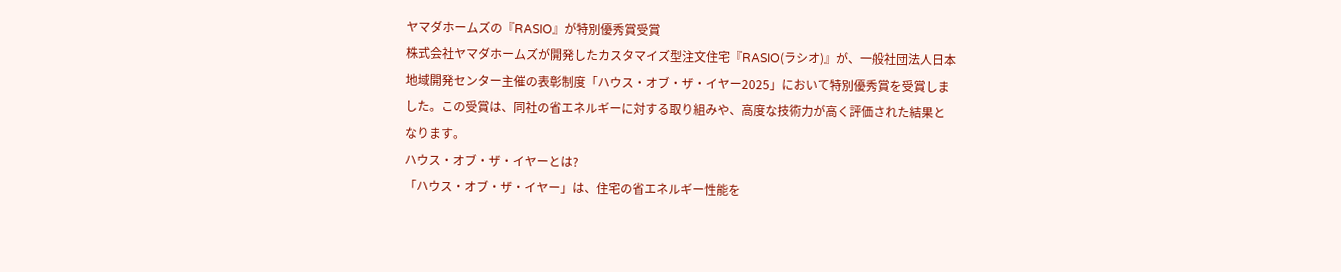ヤマダホームズの『RASIO』が特別優秀賞受賞
株式会社ヤマダホームズが開発したカスタマイズ型注文住宅『RASIO(ラシオ)』が、一般社団法人日本地域開発センター主催の表彰制度「ハウス・オブ・ザ・イヤー2025」において特別優秀賞を受賞しました。この受賞は、同社の省エネルギーに対する取り組みや、高度な技術力が高く評価された結果となります。
ハウス・オブ・ザ・イヤーとは?
「ハウス・オブ・ザ・イヤー」は、住宅の省エネルギー性能を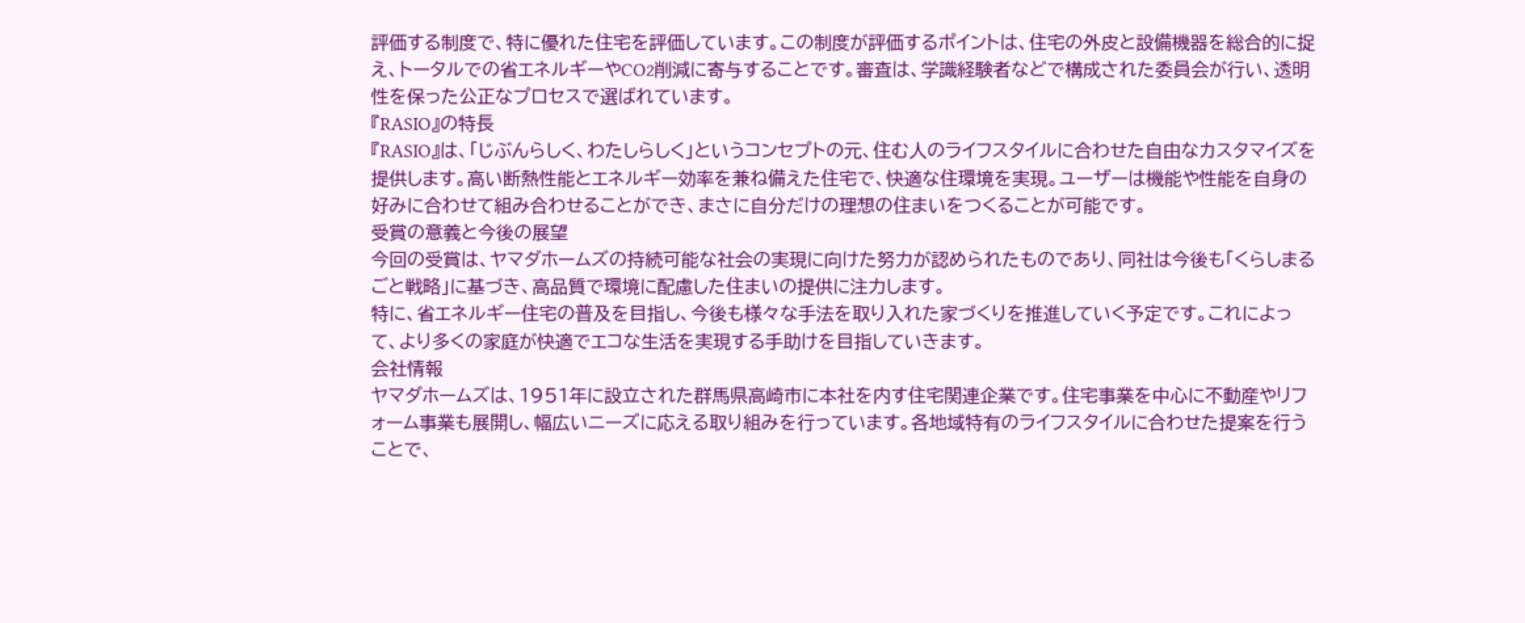評価する制度で、特に優れた住宅を評価しています。この制度が評価するポイントは、住宅の外皮と設備機器を総合的に捉え、トータルでの省エネルギーやCO2削減に寄与することです。審査は、学識経験者などで構成された委員会が行い、透明性を保った公正なプロセスで選ばれています。
『RASIO』の特長
『RASIO』は、「じぶんらしく、わたしらしく」というコンセプトの元、住む人のライフスタイルに合わせた自由なカスタマイズを提供します。高い断熱性能とエネルギー効率を兼ね備えた住宅で、快適な住環境を実現。ユーザーは機能や性能を自身の好みに合わせて組み合わせることができ、まさに自分だけの理想の住まいをつくることが可能です。
受賞の意義と今後の展望
今回の受賞は、ヤマダホームズの持続可能な社会の実現に向けた努力が認められたものであり、同社は今後も「くらしまるごと戦略」に基づき、高品質で環境に配慮した住まいの提供に注力します。
特に、省エネルギー住宅の普及を目指し、今後も様々な手法を取り入れた家づくりを推進していく予定です。これによって、より多くの家庭が快適でエコな生活を実現する手助けを目指していきます。
会社情報
ヤマダホームズは、1951年に設立された群馬県高崎市に本社を内す住宅関連企業です。住宅事業を中心に不動産やリフォーム事業も展開し、幅広いニーズに応える取り組みを行っています。各地域特有のライフスタイルに合わせた提案を行うことで、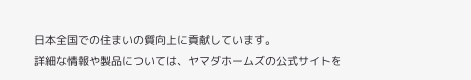日本全国での住まいの質向上に貢献しています。
詳細な情報や製品については、ヤマダホームズの公式サイトを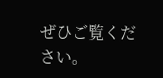ぜひご覧ください。